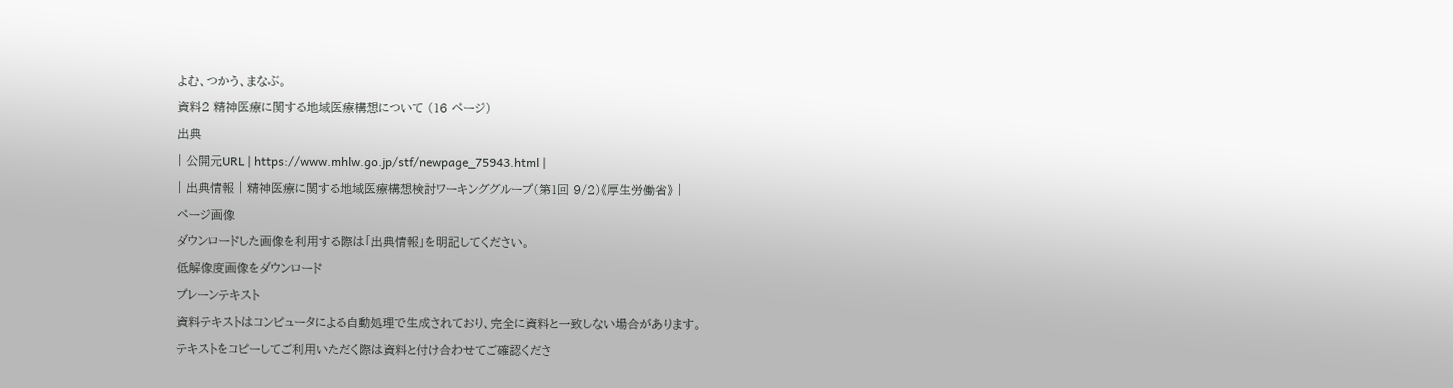よむ、つかう、まなぶ。
資料2 精神医療に関する地域医療構想について (16 ページ)
出典
| 公開元URL | https://www.mhlw.go.jp/stf/newpage_75943.html |
| 出典情報 | 精神医療に関する地域医療構想検討ワーキンググループ(第1回 9/2)《厚生労働省》 |
ページ画像
ダウンロードした画像を利用する際は「出典情報」を明記してください。
低解像度画像をダウンロード
プレーンテキスト
資料テキストはコンピュータによる自動処理で生成されており、完全に資料と一致しない場合があります。
テキストをコピーしてご利用いただく際は資料と付け合わせてご確認くださ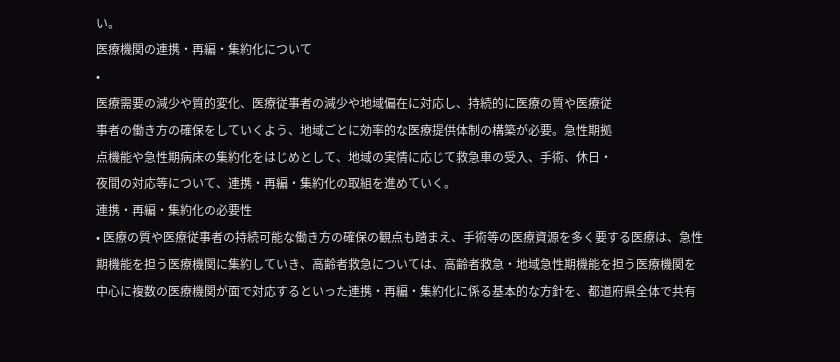い。
医療機関の連携・再編・集約化について
•
医療需要の減少や質的変化、医療従事者の減少や地域偏在に対応し、持続的に医療の質や医療従
事者の働き方の確保をしていくよう、地域ごとに効率的な医療提供体制の構築が必要。急性期拠
点機能や急性期病床の集約化をはじめとして、地域の実情に応じて救急車の受入、手術、休日・
夜間の対応等について、連携・再編・集約化の取組を進めていく。
連携・再編・集約化の必要性
• 医療の質や医療従事者の持続可能な働き方の確保の観点も踏まえ、手術等の医療資源を多く要する医療は、急性
期機能を担う医療機関に集約していき、高齢者救急については、高齢者救急・地域急性期機能を担う医療機関を
中心に複数の医療機関が面で対応するといった連携・再編・集約化に係る基本的な方針を、都道府県全体で共有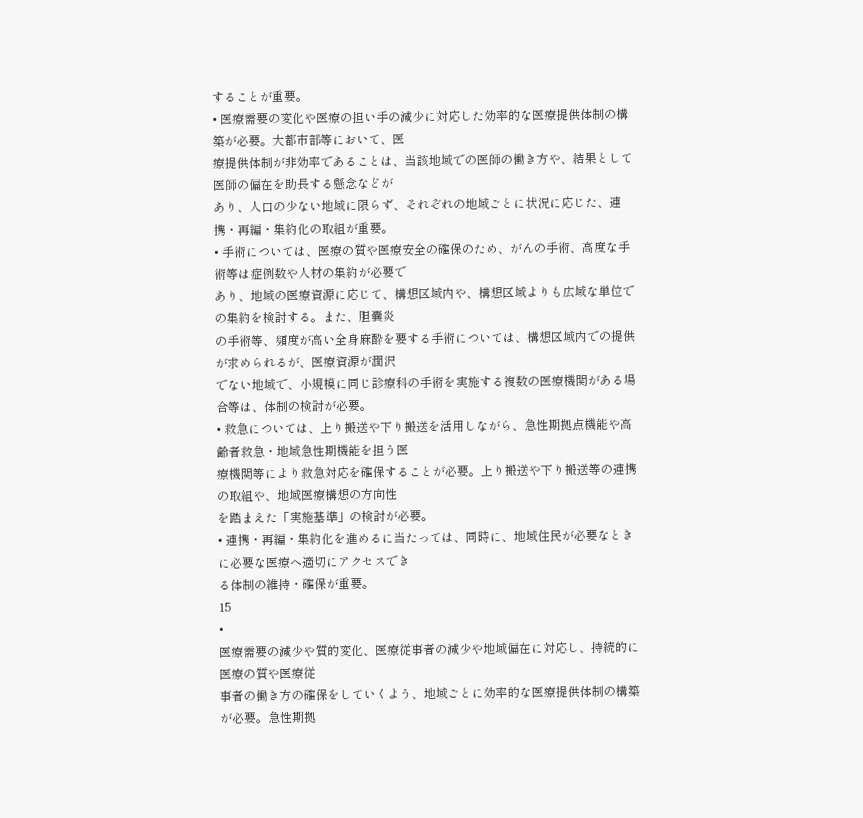することが重要。
• 医療需要の変化や医療の担い手の減少に対応した効率的な医療提供体制の構築が必要。大都市部等において、医
療提供体制が非効率であることは、当該地域での医師の働き方や、結果として医師の偏在を助長する懸念などが
あり、人口の少ない地域に限らず、それぞれの地域ごとに状況に応じた、連携・再編・集約化の取組が重要。
• 手術については、医療の質や医療安全の確保のため、がんの手術、高度な手術等は症例数や人材の集約が必要で
あり、地域の医療資源に応じて、構想区域内や、構想区域よりも広域な単位での集約を検討する。また、胆嚢炎
の手術等、頻度が高い全身麻酔を要する手術については、構想区域内での提供が求められるが、医療資源が潤沢
でない地域で、小規模に同じ診療科の手術を実施する複数の医療機関がある場合等は、体制の検討が必要。
• 救急については、上り搬送や下り搬送を活用しながら、急性期拠点機能や高齢者救急・地域急性期機能を担う医
療機関等により救急対応を確保することが必要。上り搬送や下り搬送等の連携の取組や、地域医療構想の方向性
を踏まえた「実施基準」の検討が必要。
• 連携・再編・集約化を進めるに当たっては、同時に、地域住民が必要なときに必要な医療へ適切にアクセスでき
る体制の維持・確保が重要。
15
•
医療需要の減少や質的変化、医療従事者の減少や地域偏在に対応し、持続的に医療の質や医療従
事者の働き方の確保をしていくよう、地域ごとに効率的な医療提供体制の構築が必要。急性期拠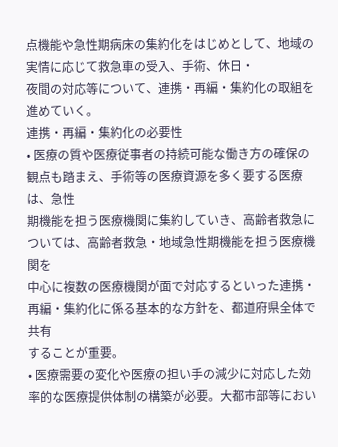点機能や急性期病床の集約化をはじめとして、地域の実情に応じて救急車の受入、手術、休日・
夜間の対応等について、連携・再編・集約化の取組を進めていく。
連携・再編・集約化の必要性
• 医療の質や医療従事者の持続可能な働き方の確保の観点も踏まえ、手術等の医療資源を多く要する医療は、急性
期機能を担う医療機関に集約していき、高齢者救急については、高齢者救急・地域急性期機能を担う医療機関を
中心に複数の医療機関が面で対応するといった連携・再編・集約化に係る基本的な方針を、都道府県全体で共有
することが重要。
• 医療需要の変化や医療の担い手の減少に対応した効率的な医療提供体制の構築が必要。大都市部等におい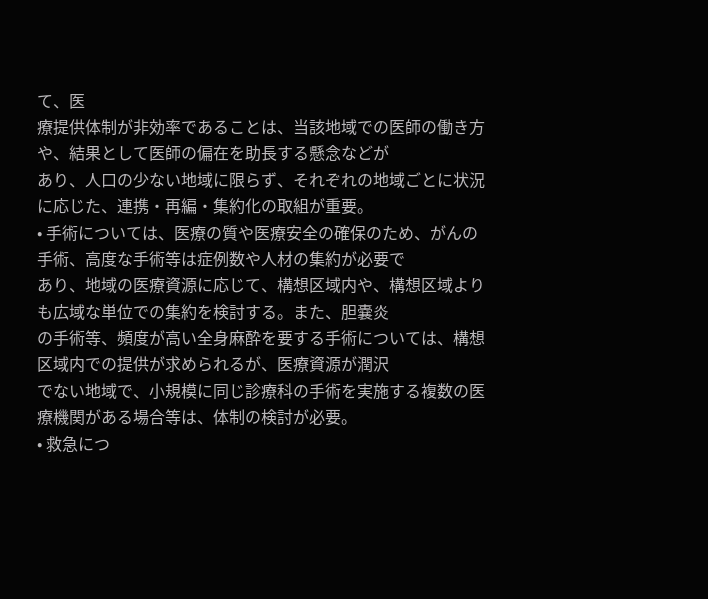て、医
療提供体制が非効率であることは、当該地域での医師の働き方や、結果として医師の偏在を助長する懸念などが
あり、人口の少ない地域に限らず、それぞれの地域ごとに状況に応じた、連携・再編・集約化の取組が重要。
• 手術については、医療の質や医療安全の確保のため、がんの手術、高度な手術等は症例数や人材の集約が必要で
あり、地域の医療資源に応じて、構想区域内や、構想区域よりも広域な単位での集約を検討する。また、胆嚢炎
の手術等、頻度が高い全身麻酔を要する手術については、構想区域内での提供が求められるが、医療資源が潤沢
でない地域で、小規模に同じ診療科の手術を実施する複数の医療機関がある場合等は、体制の検討が必要。
• 救急につ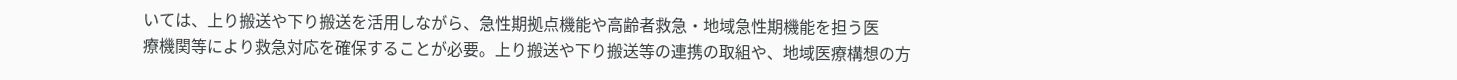いては、上り搬送や下り搬送を活用しながら、急性期拠点機能や高齢者救急・地域急性期機能を担う医
療機関等により救急対応を確保することが必要。上り搬送や下り搬送等の連携の取組や、地域医療構想の方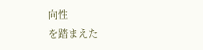向性
を踏まえた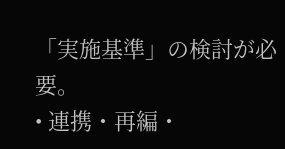「実施基準」の検討が必要。
• 連携・再編・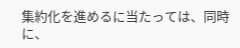集約化を進めるに当たっては、同時に、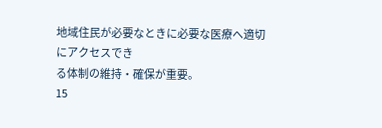地域住民が必要なときに必要な医療へ適切にアクセスでき
る体制の維持・確保が重要。
15